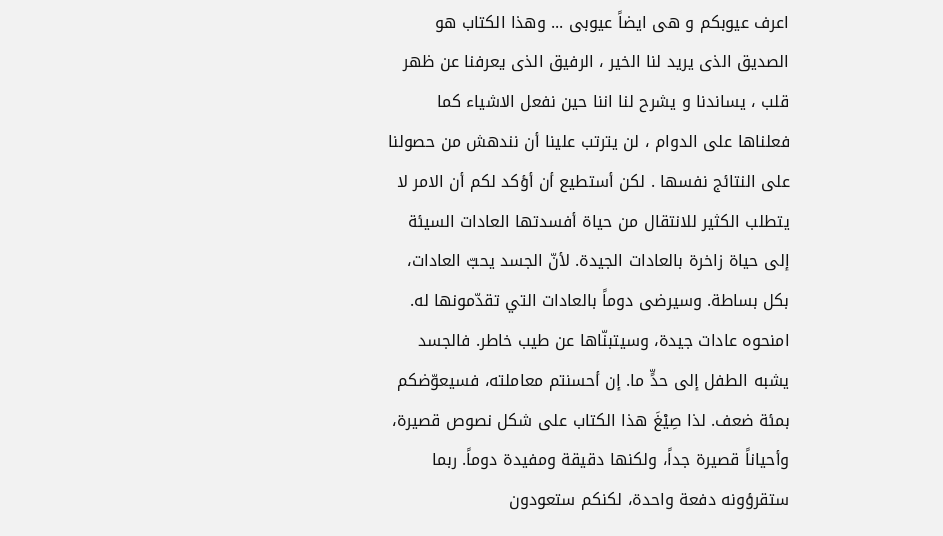اعرف عيوبكم و هى ايضاً عيوبى ... وهذا الكتاب هو الصديق الذى يريد لنا الخير ، الرفيق الذى يعرفنا عن ظهر قلب ، يساندنا و يشرح لنا اننا حين نفعل الاشياء كما فعلناها على الدوام ، لن يترتب علينا أن نندهش من حصولنا على النتائج نفسها . لكن أستطيع أن أؤكد لكم أن الامر لا يتطلب الكثير للانتقال من حياة أفسدتها العادات السيئة إلى حياة زاخرة بالعادات الجيدة. لأنّ الجسد يحبّ العادات، بكل بساطة. وسيرضى دوماً بالعادات التي تقدّمونها له. امنحوه عادات جيدة، وسيتبنّاها عن طيب خاطر. فالجسد يشبه الطفل إلى حدٍّ ما. إن أحسنتم معاملته، فسيعوّضكم بمئة ضعف. لذا صِيْغَ هذا الكتاب على شكل نصوص قصيرة، وأحياناً قصيرة جداً، ولكنها دقيقة ومفيدة دوماً. ربما ستقرؤونه دفعة واحدة، لكنكم ستعودون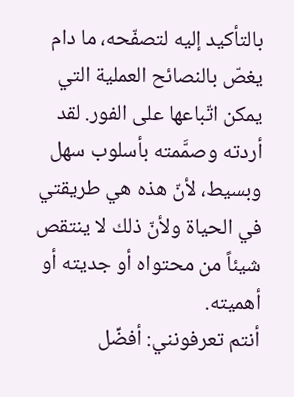بالتأكيد إليه لتصفّحه، ما دام يغصّ بالنصائح العملية التي يمكن اتّباعها على الفور. لقد أردته وصمَّمته بأسلوب سهل وبسيط، لأنّ هذه هي طريقتي في الحياة ولأنّ ذلك لا ينتقص شيئاً من محتواه أو جديته أو أهميته.
أنتم تعرفونني: أفضِّل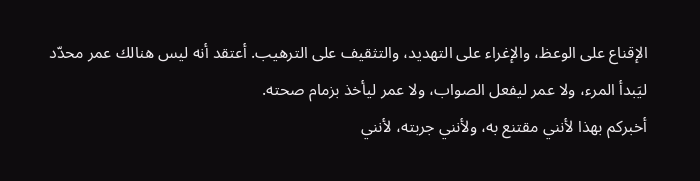الإقناع على الوعظ، والإغراء على التهديد، والتثقيف على الترهيب. أعتقد أنه ليس هنالك عمر محدّد ليَبدأ المرء، ولا عمر ليفعل الصواب، ولا عمر ليأخذ بزمام صحته.
أخبركم بهذا لأنني مقتنع به، ولأنني جربته، لأنني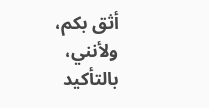أثق بكم، ولأنني، بالتأكيد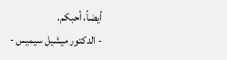أيضاً، أحبكم.
- الدكتور ميشيل سيميس -